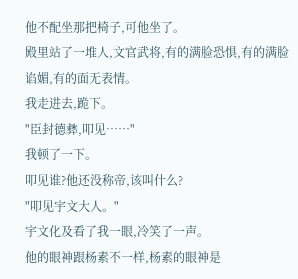他不配坐那把椅子,可他坐了。
殿里站了一堆人,文官武将,有的满脸恐惧,有的满脸谄媚,有的面无表情。
我走进去,跪下。
"臣封德彝,叩见……"
我顿了一下。
叩见谁?他还没称帝,该叫什么?
"叩见宇文大人。"
宇文化及看了我一眼,冷笑了一声。
他的眼神跟杨素不一样,杨素的眼神是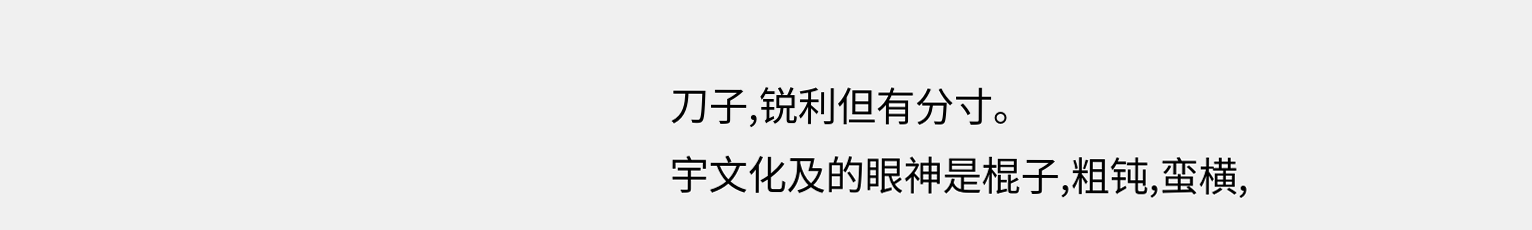刀子,锐利但有分寸。
宇文化及的眼神是棍子,粗钝,蛮横,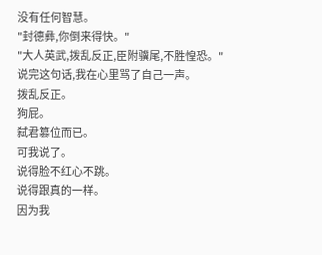没有任何智慧。
"封德彝,你倒来得快。"
"大人英武,拨乱反正,臣附骥尾,不胜惶恐。"
说完这句话,我在心里骂了自己一声。
拨乱反正。
狗屁。
弑君篡位而已。
可我说了。
说得脸不红心不跳。
说得跟真的一样。
因为我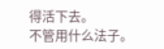得活下去。
不管用什么法子。